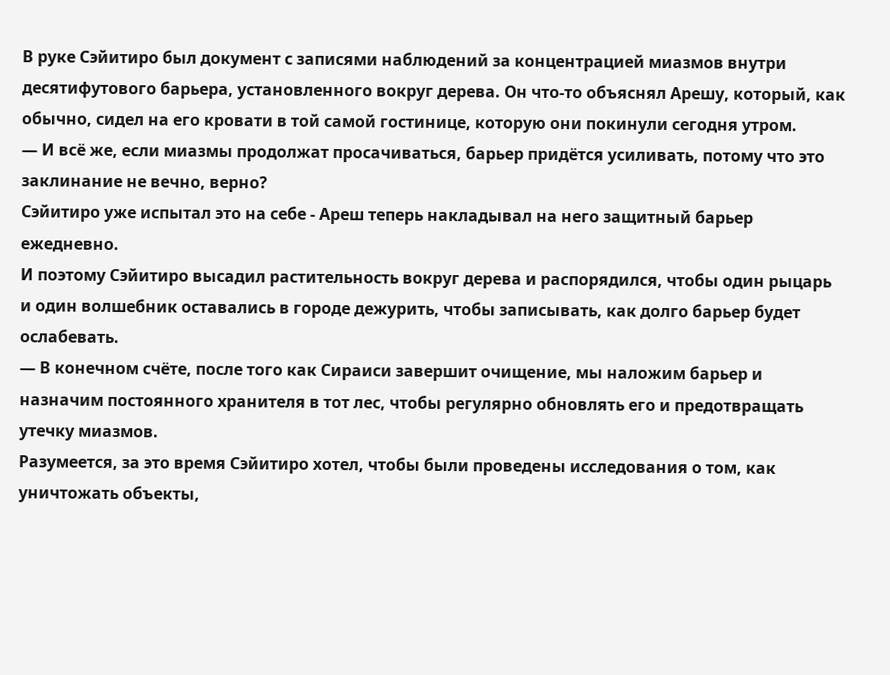В руке Сэйитиро был документ с записями наблюдений за концентрацией миазмов внутри десятифутового барьера, установленного вокруг дерева. Он что-то объяснял Арешу, который, как обычно, сидел на его кровати в той самой гостинице, которую они покинули сегодня утром.
— И всё же, если миазмы продолжат просачиваться, барьер придётся усиливать, потому что это заклинание не вечно, верно?
Сэйитиро уже испытал это на себе - Ареш теперь накладывал на него защитный барьер ежедневно.
И поэтому Сэйитиро высадил растительность вокруг дерева и распорядился, чтобы один рыцарь и один волшебник оставались в городе дежурить, чтобы записывать, как долго барьер будет ослабевать.
— В конечном счёте, после того как Сираиси завершит очищение, мы наложим барьер и назначим постоянного хранителя в тот лес, чтобы регулярно обновлять его и предотвращать утечку миазмов.
Разумеется, за это время Сэйитиро хотел, чтобы были проведены исследования о том, как уничтожать объекты,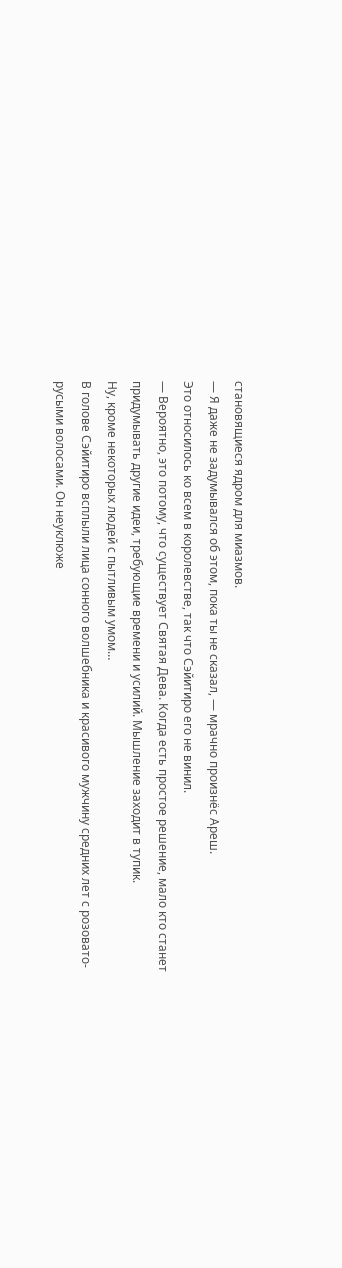становящиеся ядром для миазмов.
— Я даже не задумывался об этом, пока ты не сказал, — мрачно произнёс Ареш.
Это относилось ко всем в королевстве, так что Сэйитиро его не винил.
— Вероятно, это потому, что существует Святая Дева. Когда есть простое решение, мало кто станет придумывать другие идеи, требующие времени и усилий. Мышление заходит в тупик.
Ну, кроме некоторых людей с пытливым умом…
В голове Сэйитиро всплыли лица сонного волшебника и красивого мужчину средних лет с розовато-русыми волосами. Он неуклюже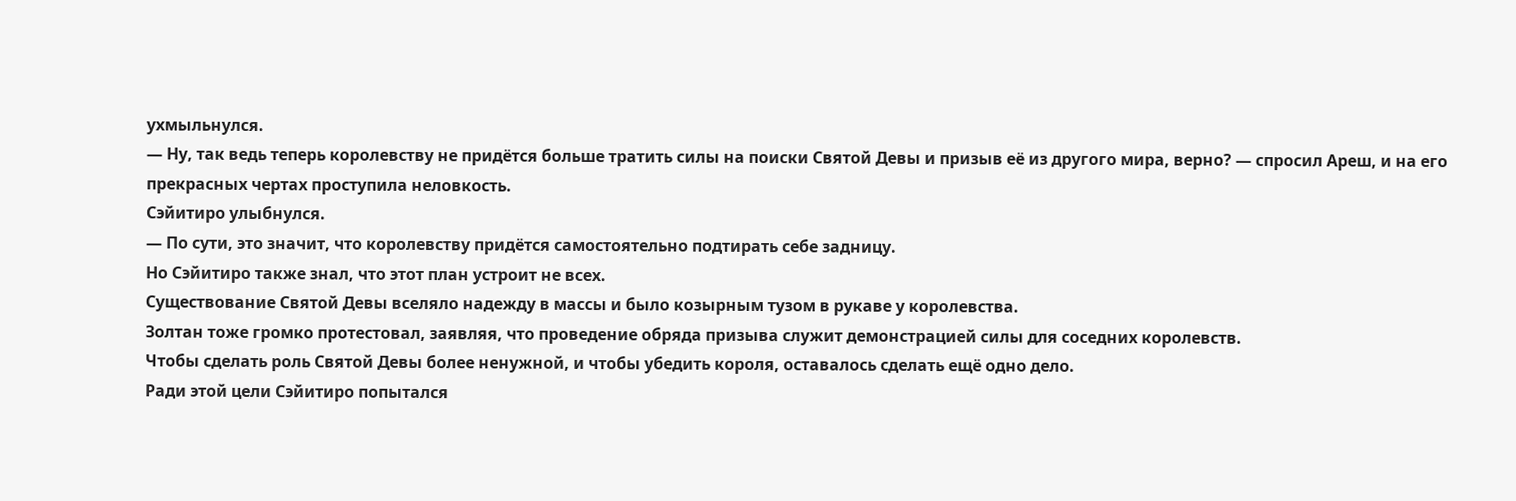ухмыльнулся.
— Ну, так ведь теперь королевству не придётся больше тратить силы на поиски Святой Девы и призыв её из другого мира, верно? — спросил Ареш, и на его прекрасных чертах проступила неловкость.
Сэйитиро улыбнулся.
— По сути, это значит, что королевству придётся самостоятельно подтирать себе задницу.
Но Сэйитиро также знал, что этот план устроит не всех.
Существование Святой Девы вселяло надежду в массы и было козырным тузом в рукаве у королевства.
Золтан тоже громко протестовал, заявляя, что проведение обряда призыва служит демонстрацией силы для соседних королевств.
Чтобы сделать роль Святой Девы более ненужной, и чтобы убедить короля, оставалось сделать ещё одно дело.
Ради этой цели Сэйитиро попытался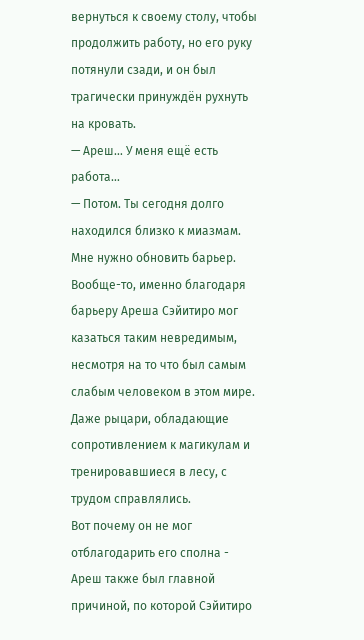вернуться к своему столу, чтобы продолжить работу, но его руку потянули сзади, и он был трагически принуждён рухнуть на кровать.
— Ареш… У меня ещё есть работа…
— Потом. Ты сегодня долго находился близко к миазмам. Мне нужно обновить барьер.
Вообще-то, именно благодаря барьеру Ареша Сэйитиро мог казаться таким невредимым, несмотря на то что был самым слабым человеком в этом мире. Даже рыцари, обладающие сопротивлением к магикулам и тренировавшиеся в лесу, с трудом справлялись.
Вот почему он не мог отблагодарить его сполна - Ареш также был главной причиной, по которой Сэйитиро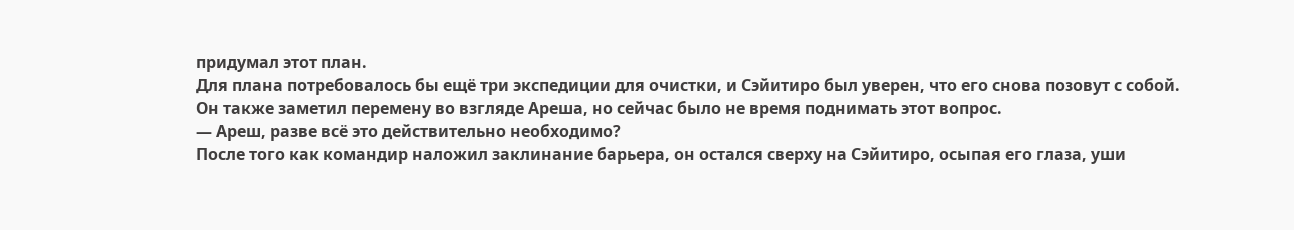придумал этот план.
Для плана потребовалось бы ещё три экспедиции для очистки, и Сэйитиро был уверен, что его снова позовут с собой.
Он также заметил перемену во взгляде Ареша, но сейчас было не время поднимать этот вопрос.
— Ареш, разве всё это действительно необходимо?
После того как командир наложил заклинание барьера, он остался сверху на Сэйитиро, осыпая его глаза, уши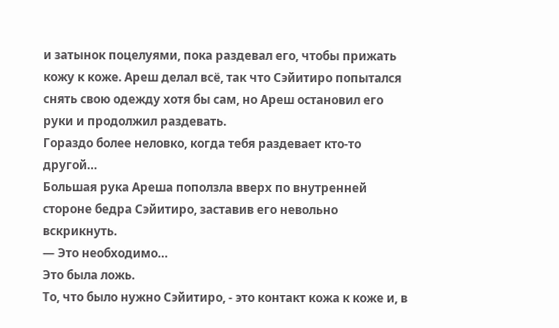и затынок поцелуями, пока раздевал его, чтобы прижать кожу к коже. Ареш делал всё, так что Сэйитиро попытался снять свою одежду хотя бы сам, но Ареш остановил его руки и продолжил раздевать.
Гораздо более неловко, когда тебя раздевает кто-то другой…
Большая рука Ареша поползла вверх по внутренней стороне бедра Сэйитиро, заставив его невольно вскрикнуть.
— Это необходимо…
Это была ложь.
То, что было нужно Сэйитиро, - это контакт кожа к коже и, в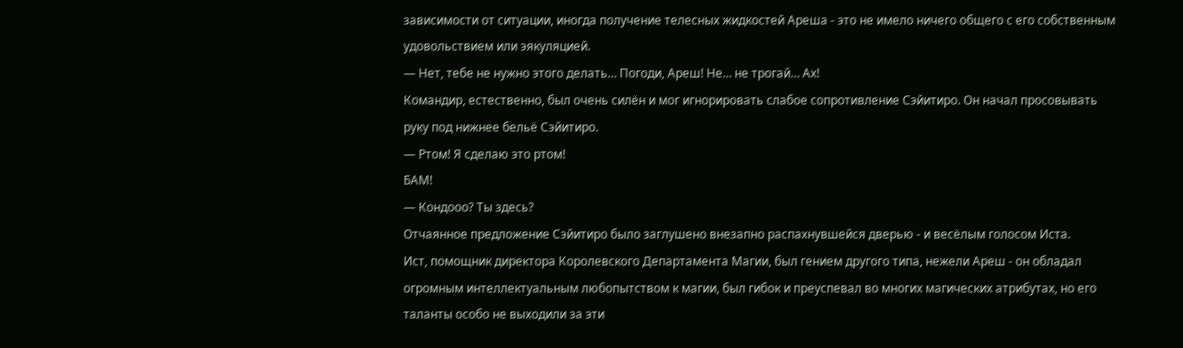зависимости от ситуации, иногда получение телесных жидкостей Ареша - это не имело ничего общего с его собственным удовольствием или эякуляцией.
— Нет, тебе не нужно этого делать… Погоди, Ареш! Не… не трогай… Ах!
Командир, естественно, был очень силён и мог игнорировать слабое сопротивление Сэйитиро. Он начал просовывать руку под нижнее бельё Сэйитиро.
— Ртом! Я сделаю это ртом!
БАМ!
— Кондооо? Ты здесь?
Отчаянное предложение Сэйитиро было заглушено внезапно распахнувшейся дверью - и весёлым голосом Иста.
Ист, помощник директора Королевского Департамента Магии, был гением другого типа, нежели Ареш - он обладал огромным интеллектуальным любопытством к магии, был гибок и преуспевал во многих магических атрибутах, но его таланты особо не выходили за эти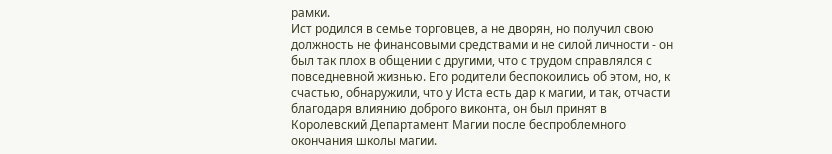рамки.
Ист родился в семье торговцев, а не дворян, но получил свою должность не финансовыми средствами и не силой личности - он был так плох в общении с другими, что с трудом справлялся с повседневной жизнью. Его родители беспокоились об этом, но, к счастью, обнаружили, что у Иста есть дар к магии, и так, отчасти благодаря влиянию доброго виконта, он был принят в Королевский Департамент Магии после беспроблемного окончания школы магии.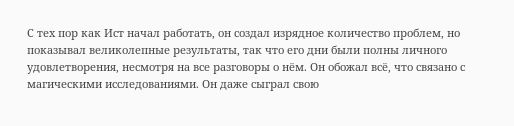С тех пор как Ист начал работать, он создал изрядное количество проблем, но показывал великолепные результаты, так что его дни были полны личного удовлетворения, несмотря на все разговоры о нём. Он обожал всё, что связано с магическими исследованиями. Он даже сыграл свою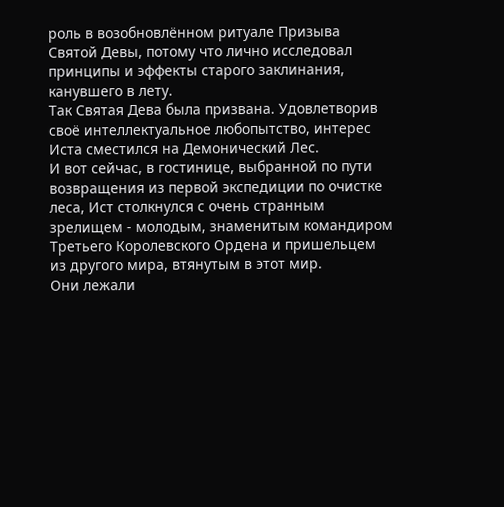роль в возобновлённом ритуале Призыва Святой Девы, потому что лично исследовал принципы и эффекты старого заклинания, канувшего в лету.
Так Святая Дева была призвана. Удовлетворив своё интеллектуальное любопытство, интерес Иста сместился на Демонический Лес.
И вот сейчас, в гостинице, выбранной по пути возвращения из первой экспедиции по очистке леса, Ист столкнулся с очень странным зрелищем - молодым, знаменитым командиром Третьего Королевского Ордена и пришельцем из другого мира, втянутым в этот мир.
Они лежали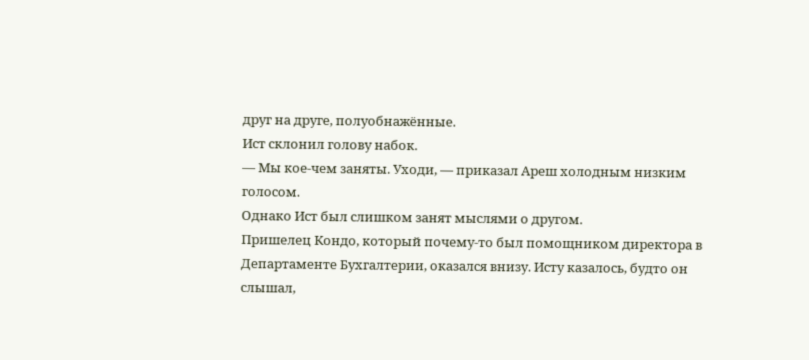друг на друге, полуобнажённые.
Ист склонил голову набок.
— Мы кое-чем заняты. Уходи, — приказал Ареш холодным низким голосом.
Однако Ист был слишком занят мыслями о другом.
Пришелец Кондо, который почему-то был помощником директора в Департаменте Бухгалтерии, оказался внизу. Исту казалось, будто он слышал,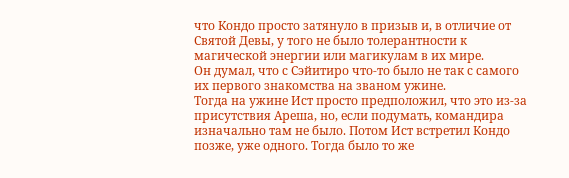что Кондо просто затянуло в призыв и, в отличие от Святой Девы, у того не было толерантности к магической энергии или магикулам в их мире.
Он думал, что с Сэйитиро что-то было не так с самого их первого знакомства на званом ужине.
Тогда на ужине Ист просто предположил, что это из-за присутствия Ареша, но, если подумать, командира изначально там не было. Потом Ист встретил Кондо позже, уже одного. Тогда было то же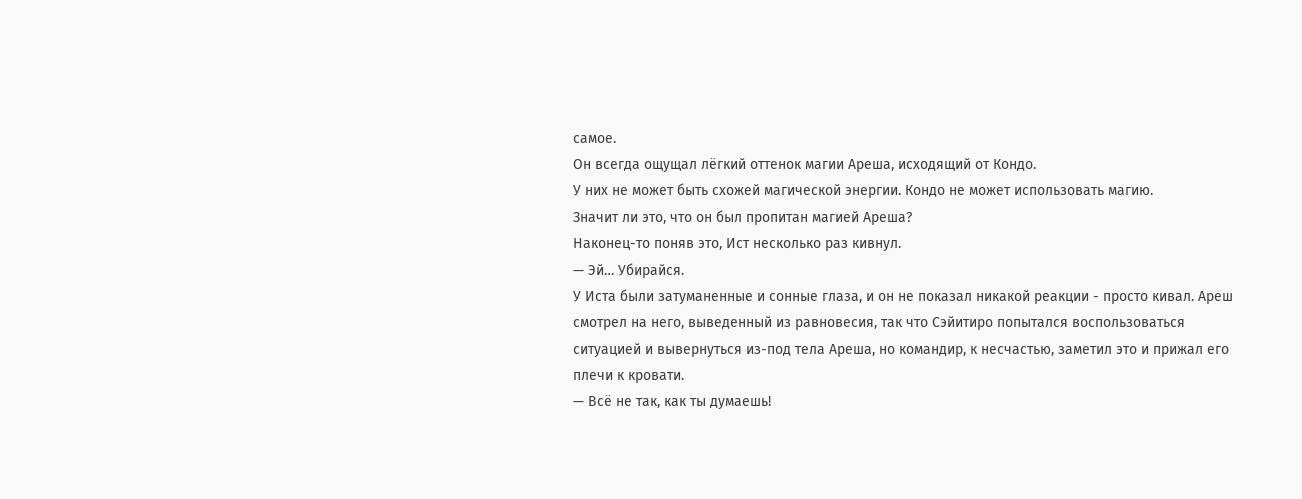самое.
Он всегда ощущал лёгкий оттенок магии Ареша, исходящий от Кондо.
У них не может быть схожей магической энергии. Кондо не может использовать магию.
Значит ли это, что он был пропитан магией Ареша?
Наконец-то поняв это, Ист несколько раз кивнул.
— Эй… Убирайся.
У Иста были затуманенные и сонные глаза, и он не показал никакой реакции - просто кивал. Ареш смотрел на него, выведенный из равновесия, так что Сэйитиро попытался воспользоваться ситуацией и вывернуться из-под тела Ареша, но командир, к несчастью, заметил это и прижал его плечи к кровати.
— Всё не так, как ты думаешь!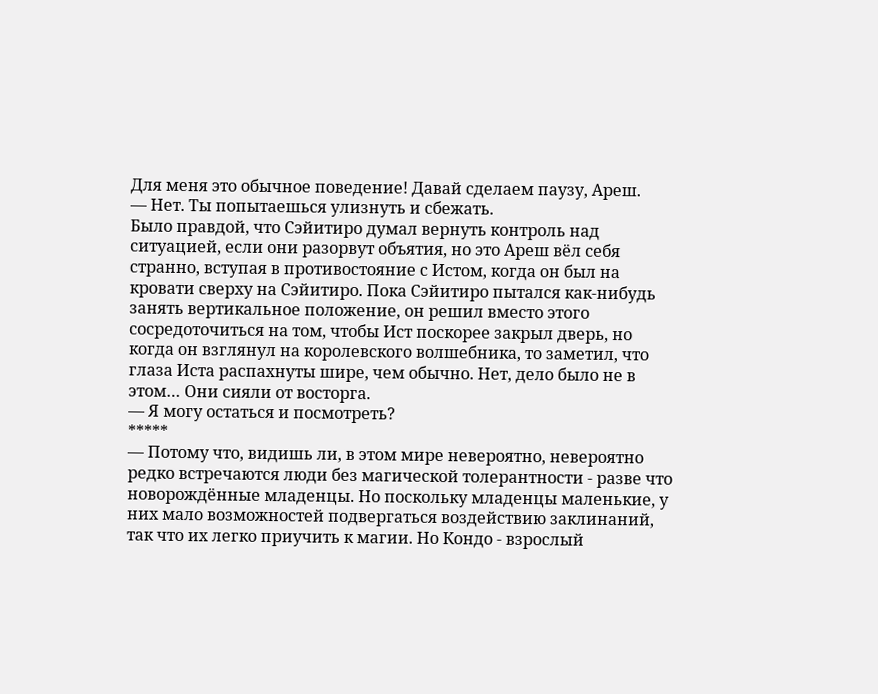Для меня это обычное поведение! Давай сделаем паузу, Ареш.
— Нет. Ты попытаешься улизнуть и сбежать.
Было правдой, что Сэйитиро думал вернуть контроль над ситуацией, если они разорвут объятия, но это Ареш вёл себя странно, вступая в противостояние с Истом, когда он был на кровати сверху на Сэйитиро. Пока Сэйитиро пытался как-нибудь занять вертикальное положение, он решил вместо этого сосредоточиться на том, чтобы Ист поскорее закрыл дверь, но когда он взглянул на королевского волшебника, то заметил, что глаза Иста распахнуты шире, чем обычно. Нет, дело было не в этом… Они сияли от восторга.
— Я могу остаться и посмотреть?
*****
— Потому что, видишь ли, в этом мире невероятно, невероятно редко встречаются люди без магической толерантности - разве что новорождённые младенцы. Но поскольку младенцы маленькие, у них мало возможностей подвергаться воздействию заклинаний, так что их легко приучить к магии. Но Кондо - взрослый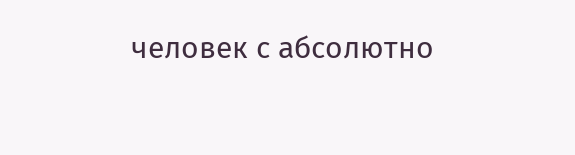человек с абсолютно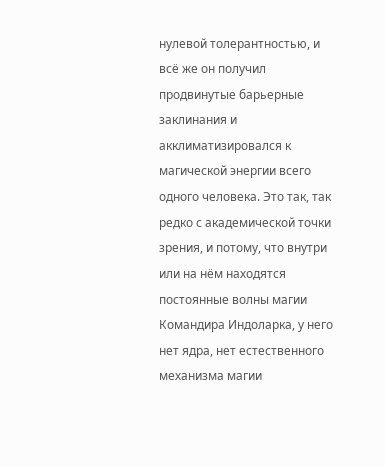нулевой толерантностью, и всё же он получил продвинутые барьерные заклинания и акклиматизировался к магической энергии всего одного человека. Это так, так редко с академической точки зрения, и потому, что внутри или на нём находятся постоянные волны магии Командира Индоларка, у него нет ядра, нет естественного механизма магии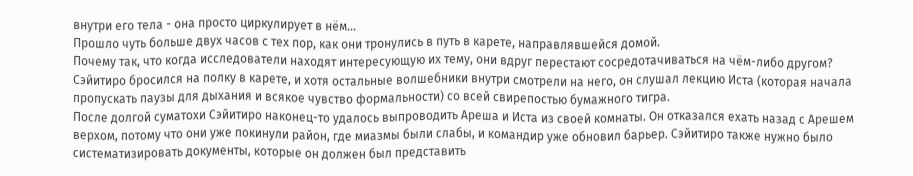внутри его тела - она просто циркулирует в нём…
Прошло чуть больше двух часов с тех пор, как они тронулись в путь в карете, направлявшейся домой.
Почему так, что когда исследователи находят интересующую их тему, они вдруг перестают сосредотачиваться на чём-либо другом?
Сэйитиро бросился на полку в карете, и хотя остальные волшебники внутри смотрели на него, он слушал лекцию Иста (которая начала пропускать паузы для дыхания и всякое чувство формальности) со всей свирепостью бумажного тигра.
После долгой суматохи Сэйитиро наконец-то удалось выпроводить Ареша и Иста из своей комнаты. Он отказался ехать назад с Арешем верхом, потому что они уже покинули район, где миазмы были слабы, и командир уже обновил барьер. Сэйитиро также нужно было систематизировать документы, которые он должен был представить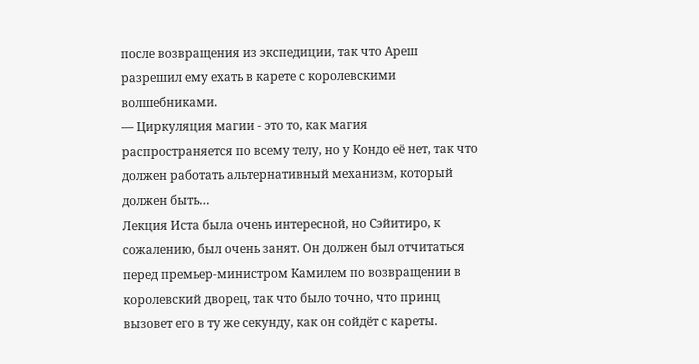после возвращения из экспедиции, так что Ареш разрешил ему ехать в карете с королевскими волшебниками.
— Циркуляция магии - это то, как магия распространяется по всему телу, но у Кондо её нет, так что должен работать альтернативный механизм, который должен быть…
Лекция Иста была очень интересной, но Сэйитиро, к сожалению, был очень занят. Он должен был отчитаться перед премьер-министром Камилем по возвращении в королевский дворец, так что было точно, что принц вызовет его в ту же секунду, как он сойдёт с кареты.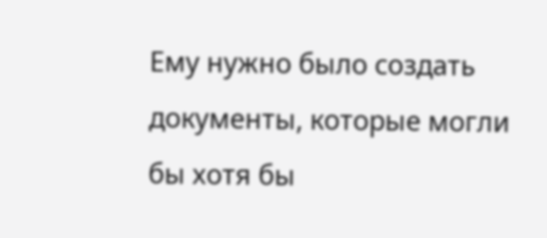Ему нужно было создать документы, которые могли бы хотя бы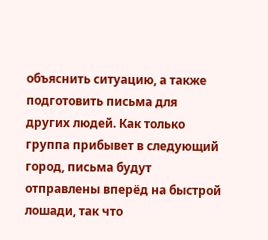объяснить ситуацию, а также подготовить письма для других людей. Как только группа прибывет в следующий город, письма будут отправлены вперёд на быстрой лошади, так что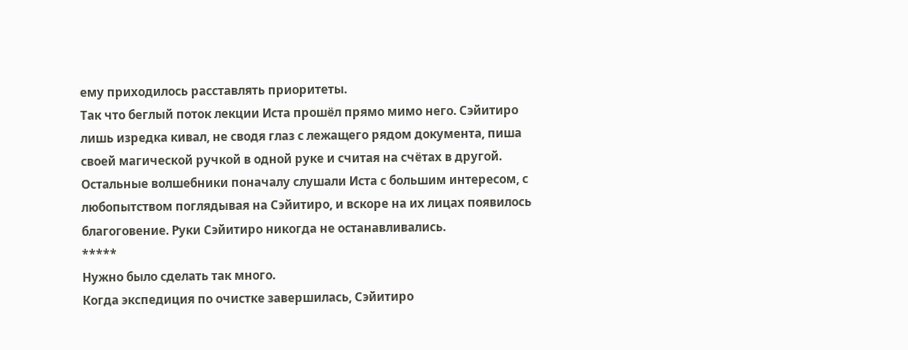ему приходилось расставлять приоритеты.
Так что беглый поток лекции Иста прошёл прямо мимо него. Сэйитиро лишь изредка кивал, не сводя глаз с лежащего рядом документа, пиша своей магической ручкой в одной руке и считая на счётах в другой.
Остальные волшебники поначалу слушали Иста с большим интересом, с любопытством поглядывая на Сэйитиро, и вскоре на их лицах появилось благоговение. Руки Сэйитиро никогда не останавливались.
*****
Нужно было сделать так много.
Когда экспедиция по очистке завершилась, Сэйитиро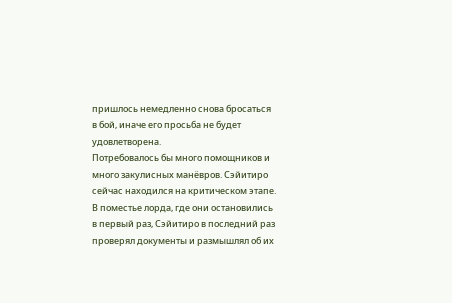пришлось немедленно снова бросаться в бой, иначе его просьба не будет удовлетворена.
Потребовалось бы много помощников и много закулисных манёвров. Сэйитиро сейчас находился на критическом этапе.
В поместье лорда, где они остановились в первый раз, Сэйитиро в последний раз проверял документы и размышлял об их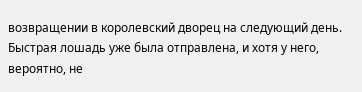возвращении в королевский дворец на следующий день.
Быстрая лошадь уже была отправлена, и хотя у него, вероятно, не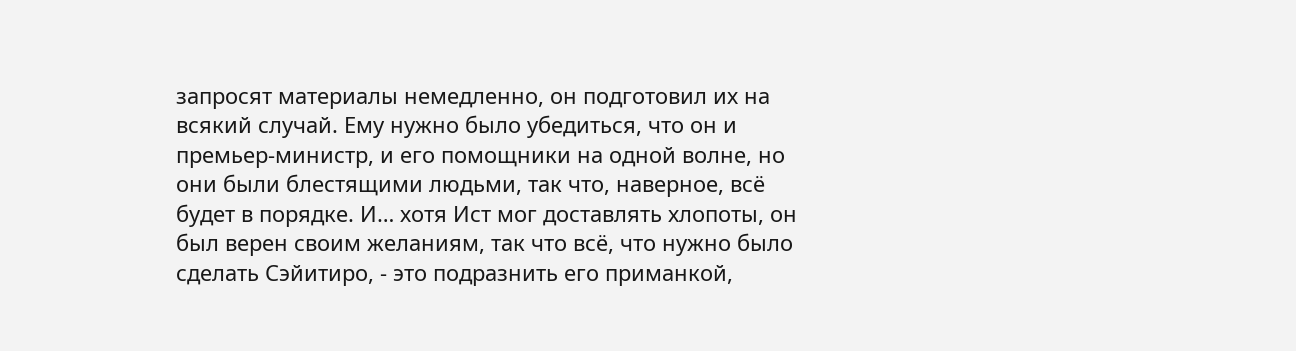запросят материалы немедленно, он подготовил их на всякий случай. Ему нужно было убедиться, что он и премьер-министр, и его помощники на одной волне, но они были блестящими людьми, так что, наверное, всё будет в порядке. И… хотя Ист мог доставлять хлопоты, он был верен своим желаниям, так что всё, что нужно было сделать Сэйитиро, - это подразнить его приманкой,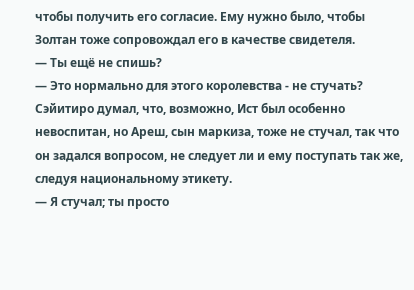чтобы получить его согласие. Ему нужно было, чтобы Золтан тоже сопровождал его в качестве свидетеля.
— Ты ещё не спишь?
— Это нормально для этого королевства - не стучать?
Сэйитиро думал, что, возможно, Ист был особенно невоспитан, но Ареш, сын маркиза, тоже не стучал, так что он задался вопросом, не следует ли и ему поступать так же, следуя национальному этикету.
— Я стучал; ты просто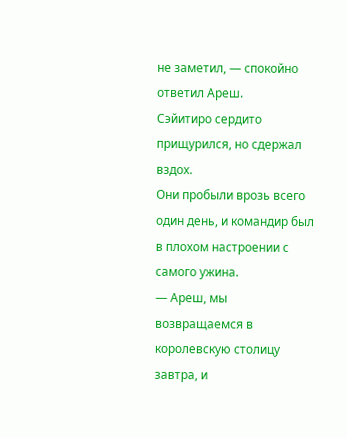не заметил, — спокойно ответил Ареш.
Сэйитиро сердито прищурился, но сдержал вздох.
Они пробыли врозь всего один день, и командир был в плохом настроении с самого ужина.
— Ареш, мы возвращаемся в королевскую столицу завтра, и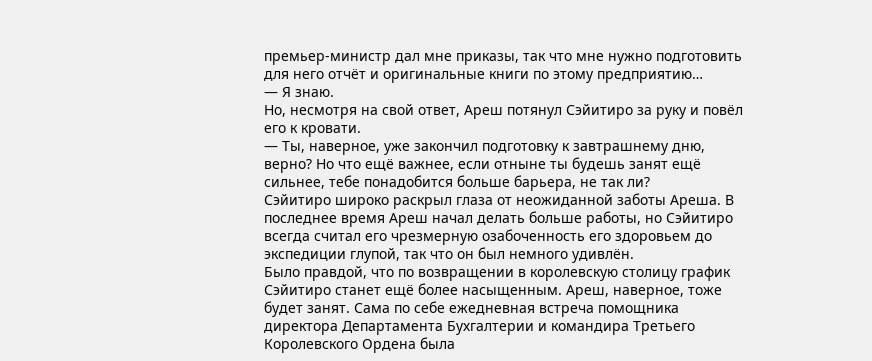премьер-министр дал мне приказы, так что мне нужно подготовить для него отчёт и оригинальные книги по этому предприятию…
— Я знаю.
Но, несмотря на свой ответ, Ареш потянул Сэйитиро за руку и повёл его к кровати.
— Ты, наверное, уже закончил подготовку к завтрашнему дню, верно? Но что ещё важнее, если отныне ты будешь занят ещё сильнее, тебе понадобится больше барьера, не так ли?
Сэйитиро широко раскрыл глаза от неожиданной заботы Ареша. В последнее время Ареш начал делать больше работы, но Сэйитиро всегда считал его чрезмерную озабоченность его здоровьем до экспедиции глупой, так что он был немного удивлён.
Было правдой, что по возвращении в королевскую столицу график Сэйитиро станет ещё более насыщенным. Ареш, наверное, тоже будет занят. Сама по себе ежедневная встреча помощника директора Департамента Бухгалтерии и командира Третьего Королевского Ордена была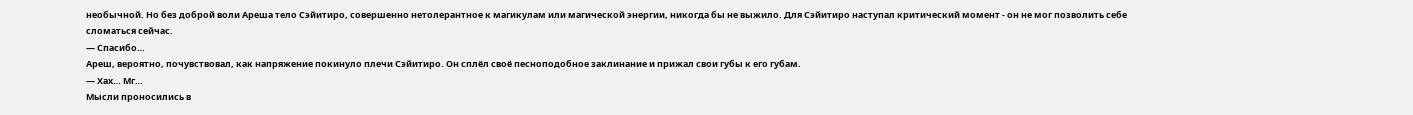необычной. Но без доброй воли Ареша тело Сэйитиро, совершенно нетолерантное к магикулам или магической энергии, никогда бы не выжило. Для Сэйитиро наступал критический момент - он не мог позволить себе сломаться сейчас.
— Спасибо…
Ареш, вероятно, почувствовал, как напряжение покинуло плечи Сэйитиро. Он сплёл своё песноподобное заклинание и прижал свои губы к его губам.
— Хах… Мг…
Мысли проносились в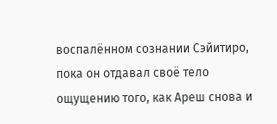воспалённом сознании Сэйитиро, пока он отдавал своё тело ощущению того, как Ареш снова и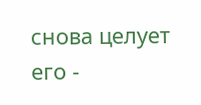снова целует его -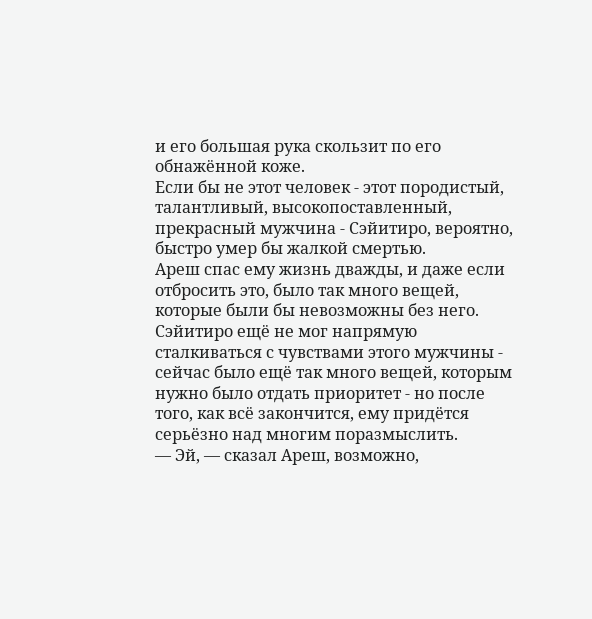и его большая рука скользит по его обнажённой коже.
Если бы не этот человек - этот породистый, талантливый, высокопоставленный, прекрасный мужчина - Сэйитиро, вероятно, быстро умер бы жалкой смертью.
Ареш спас ему жизнь дважды, и даже если отбросить это, было так много вещей, которые были бы невозможны без него. Сэйитиро ещё не мог напрямую сталкиваться с чувствами этого мужчины - сейчас было ещё так много вещей, которым нужно было отдать приоритет - но после того, как всё закончится, ему придётся серьёзно над многим поразмыслить.
— Эй, — сказал Ареш, возможно,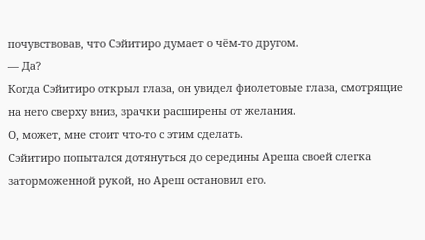почувствовав, что Сэйитиро думает о чём-то другом.
— Да?
Когда Сэйитиро открыл глаза, он увидел фиолетовые глаза, смотрящие на него сверху вниз, зрачки расширены от желания.
О, может, мне стоит что-то с этим сделать.
Сэйитиро попытался дотянуться до середины Ареша своей слегка заторможенной рукой, но Ареш остановил его.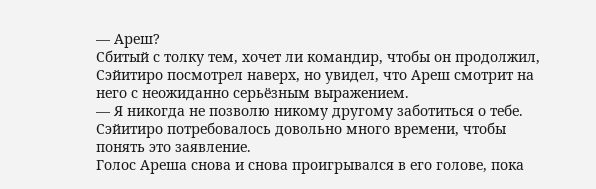— Ареш?
Сбитый с толку тем, хочет ли командир, чтобы он продолжил, Сэйитиро посмотрел наверх, но увидел, что Ареш смотрит на него с неожиданно серьёзным выражением.
— Я никогда не позволю никому другому заботиться о тебе.
Сэйитиро потребовалось довольно много времени, чтобы понять это заявление.
Голос Ареша снова и снова проигрывался в его голове, пока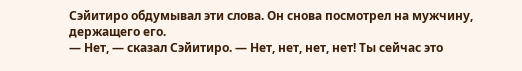Сэйитиро обдумывал эти слова. Он снова посмотрел на мужчину, держащего его.
— Нет, — сказал Сэйитиро. — Нет, нет, нет, нет! Ты сейчас это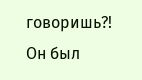говоришь?!
Он был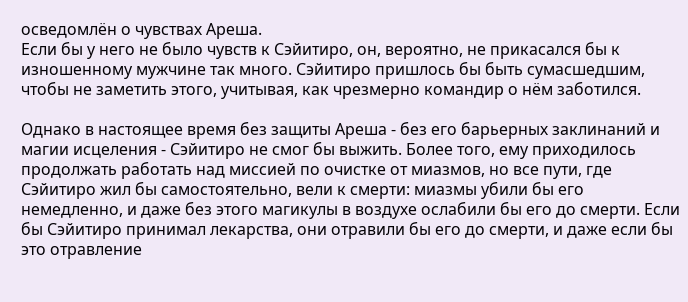осведомлён о чувствах Ареша.
Если бы у него не было чувств к Сэйитиро, он, вероятно, не прикасался бы к изношенному мужчине так много. Сэйитиро пришлось бы быть сумасшедшим, чтобы не заметить этого, учитывая, как чрезмерно командир о нём заботился.

Однако в настоящее время без защиты Ареша - без его барьерных заклинаний и магии исцеления - Сэйитиро не смог бы выжить. Более того, ему приходилось продолжать работать над миссией по очистке от миазмов, но все пути, где Сэйитиро жил бы самостоятельно, вели к смерти: миазмы убили бы его немедленно, и даже без этого магикулы в воздухе ослабили бы его до смерти. Если бы Сэйитиро принимал лекарства, они отравили бы его до смерти, и даже если бы это отравление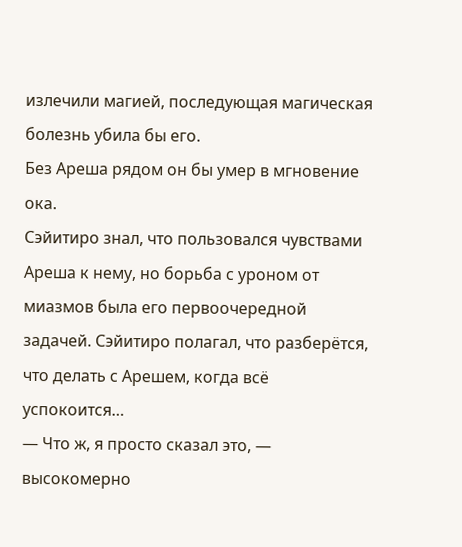излечили магией, последующая магическая болезнь убила бы его.
Без Ареша рядом он бы умер в мгновение ока.
Сэйитиро знал, что пользовался чувствами Ареша к нему, но борьба с уроном от миазмов была его первоочередной задачей. Сэйитиро полагал, что разберётся, что делать с Арешем, когда всё успокоится…
— Что ж, я просто сказал это, — высокомерно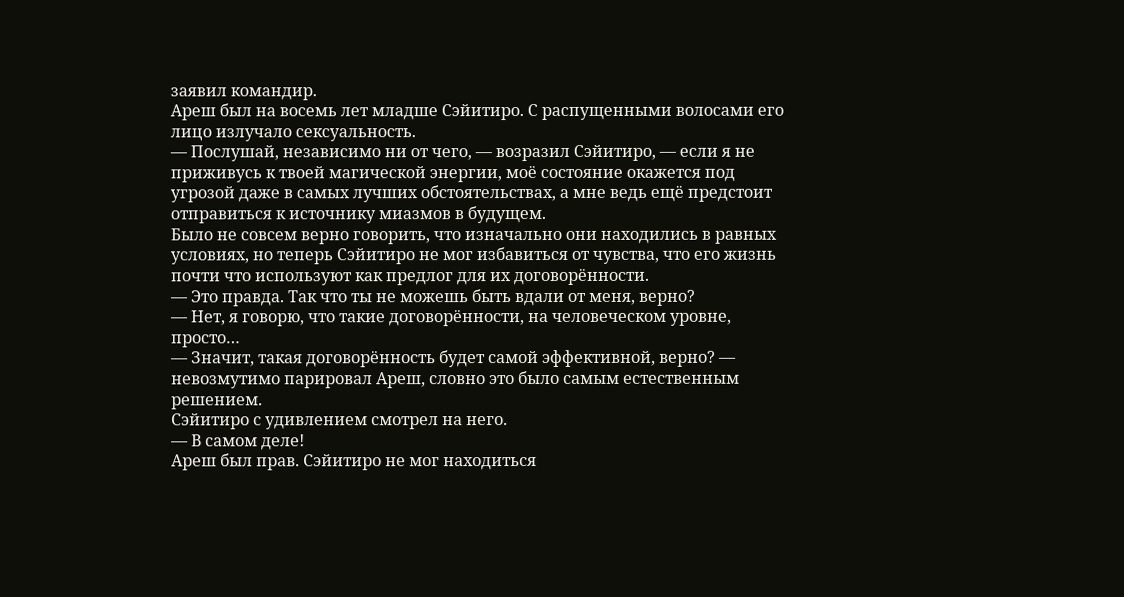заявил командир.
Ареш был на восемь лет младше Сэйитиро. С распущенными волосами его лицо излучало сексуальность.
— Послушай, независимо ни от чего, — возразил Сэйитиро, — если я не приживусь к твоей магической энергии, моё состояние окажется под угрозой даже в самых лучших обстоятельствах, а мне ведь ещё предстоит отправиться к источнику миазмов в будущем.
Было не совсем верно говорить, что изначально они находились в равных условиях, но теперь Сэйитиро не мог избавиться от чувства, что его жизнь почти что используют как предлог для их договорённости.
— Это правда. Так что ты не можешь быть вдали от меня, верно?
— Нет, я говорю, что такие договорённости, на человеческом уровне, просто…
— Значит, такая договорённость будет самой эффективной, верно? — невозмутимо парировал Ареш, словно это было самым естественным решением.
Сэйитиро с удивлением смотрел на него.
— В самом деле!
Ареш был прав. Сэйитиро не мог находиться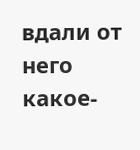вдали от него какое-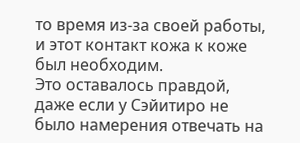то время из-за своей работы, и этот контакт кожа к коже был необходим.
Это оставалось правдой, даже если у Сэйитиро не было намерения отвечать на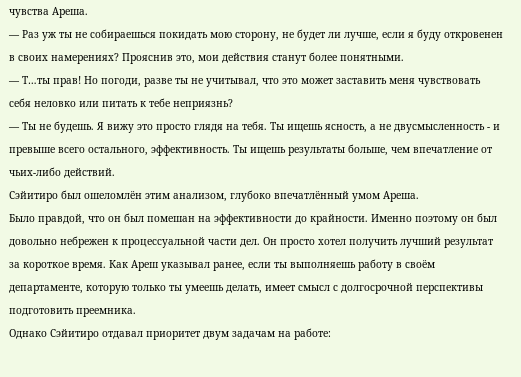чувства Ареша.
— Раз уж ты не собираешься покидать мою сторону, не будет ли лучше, если я буду откровенен в своих намерениях? Прояснив это, мои действия станут более понятными.
— Т…ты прав! Но погоди, разве ты не учитывал, что это может заставить меня чувствовать себя неловко или питать к тебе неприязнь?
— Ты не будешь. Я вижу это просто глядя на тебя. Ты ищешь ясность, а не двусмысленность - и превыше всего остального, эффективность. Ты ищешь результаты больше, чем впечатление от чьих-либо действий.
Сэйитиро был ошеломлён этим анализом, глубоко впечатлённый умом Ареша.
Было правдой, что он был помешан на эффективности до крайности. Именно поэтому он был довольно небрежен к процессуальной части дел. Он просто хотел получить лучший результат за короткое время. Как Ареш указывал ранее, если ты выполняешь работу в своём департаменте, которую только ты умеешь делать, имеет смысл с долгосрочной перспективы подготовить преемника.
Однако Сэйитиро отдавал приоритет двум задачам на работе: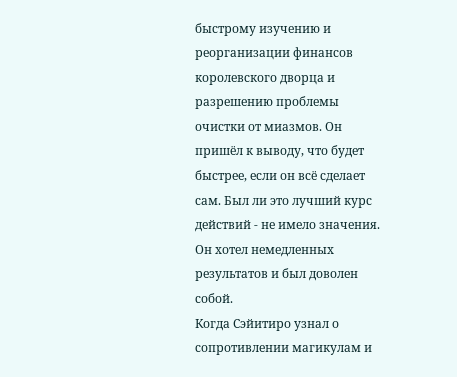быстрому изучению и реорганизации финансов королевского дворца и разрешению проблемы очистки от миазмов. Он пришёл к выводу, что будет быстрее, если он всё сделает сам. Был ли это лучший курс действий - не имело значения. Он хотел немедленных результатов и был доволен собой.
Когда Сэйитиро узнал о сопротивлении магикулам и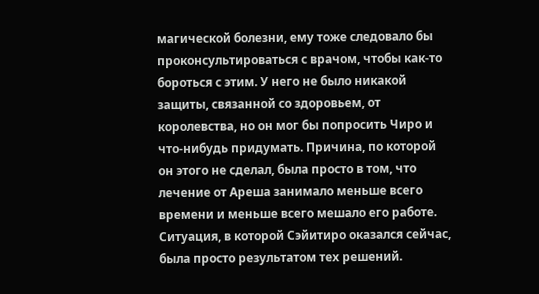магической болезни, ему тоже следовало бы проконсультироваться с врачом, чтобы как-то бороться с этим. У него не было никакой защиты, связанной со здоровьем, от королевства, но он мог бы попросить Чиро и что-нибудь придумать. Причина, по которой он этого не сделал, была просто в том, что лечение от Ареша занимало меньше всего времени и меньше всего мешало его работе. Ситуация, в которой Сэйитиро оказался сейчас, была просто результатом тех решений.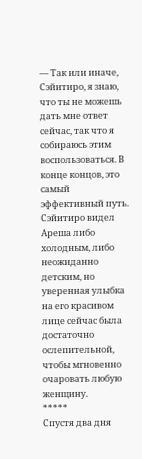— Так или иначе, Сэйитиро, я знаю, что ты не можешь дать мне ответ сейчас, так что я собираюсь этим воспользоваться. В конце концов, это самый эффективный путь.
Сэйитиро видел Ареша либо холодным, либо неожиданно детским, но уверенная улыбка на его красивом лице сейчас была достаточно ослепительной, чтобы мгновенно очаровать любую женщину.
*****
Спустя два дня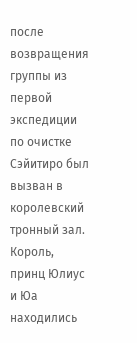после возвращения группы из первой экспедиции по очистке Сэйитиро был вызван в королевский тронный зал.
Король, принц Юлиус и Юа находились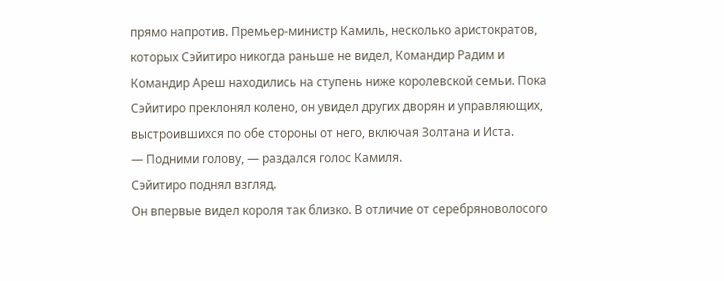прямо напротив. Премьер-министр Камиль, несколько аристократов, которых Сэйитиро никогда раньше не видел, Командир Радим и Командир Ареш находились на ступень ниже королевской семьи. Пока Сэйитиро преклонял колено, он увидел других дворян и управляющих, выстроившихся по обе стороны от него, включая Золтана и Иста.
— Подними голову, — раздался голос Камиля.
Сэйитиро поднял взгляд.
Он впервые видел короля так близко. В отличие от серебряноволосого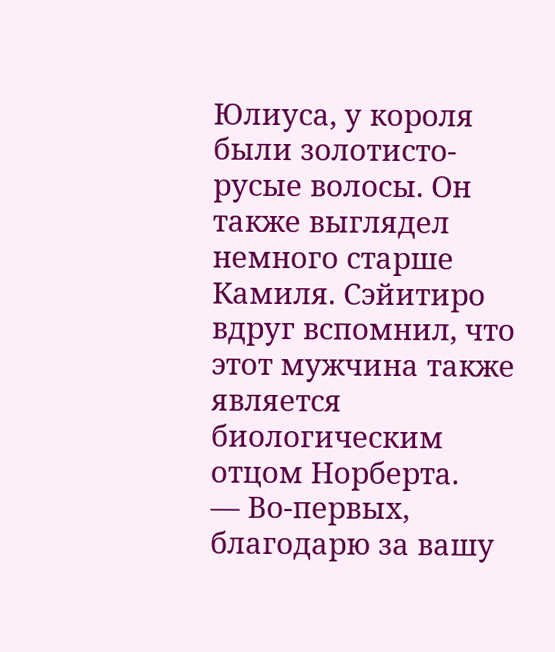Юлиуса, у короля были золотисто-русые волосы. Он также выглядел немного старше Камиля. Сэйитиро вдруг вспомнил, что этот мужчина также является биологическим отцом Норберта.
— Во-первых, благодарю за вашу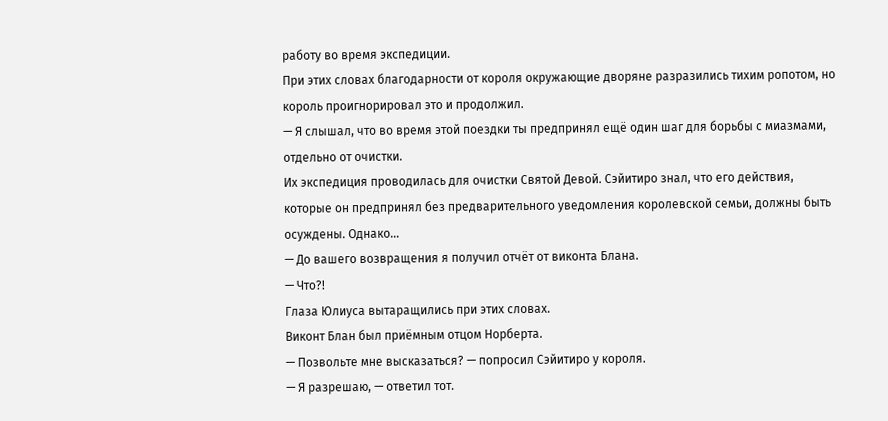работу во время экспедиции.
При этих словах благодарности от короля окружающие дворяне разразились тихим ропотом, но король проигнорировал это и продолжил.
— Я слышал, что во время этой поездки ты предпринял ещё один шаг для борьбы с миазмами, отдельно от очистки.
Их экспедиция проводилась для очистки Святой Девой. Сэйитиро знал, что его действия, которые он предпринял без предварительного уведомления королевской семьи, должны быть осуждены. Однако…
— До вашего возвращения я получил отчёт от виконта Блана.
— Что?!
Глаза Юлиуса вытаращились при этих словах.
Виконт Блан был приёмным отцом Норберта.
— Позвольте мне высказаться? — попросил Сэйитиро у короля.
— Я разрешаю, — ответил тот.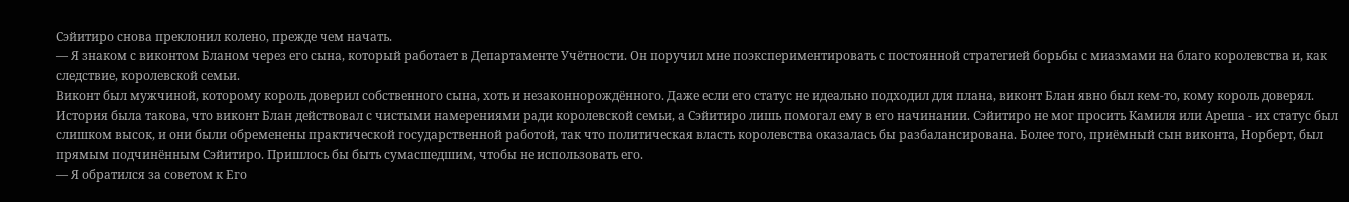Сэйитиро снова преклонил колено, прежде чем начать.
— Я знаком с виконтом Бланом через его сына, который работает в Департаменте Учётности. Он поручил мне поэкспериментировать с постоянной стратегией борьбы с миазмами на благо королевства и, как следствие, королевской семьи.
Виконт был мужчиной, которому король доверил собственного сына, хоть и незаконнорождённого. Даже если его статус не идеально подходил для плана, виконт Блан явно был кем-то, кому король доверял.
История была такова, что виконт Блан действовал с чистыми намерениями ради королевской семьи, а Сэйитиро лишь помогал ему в его начинании. Сэйитиро не мог просить Камиля или Ареша - их статус был слишком высок, и они были обременены практической государственной работой, так что политическая власть королевства оказалась бы разбалансирована. Более того, приёмный сын виконта, Норберт, был прямым подчинённым Сэйитиро. Пришлось бы быть сумасшедшим, чтобы не использовать его.
— Я обратился за советом к Его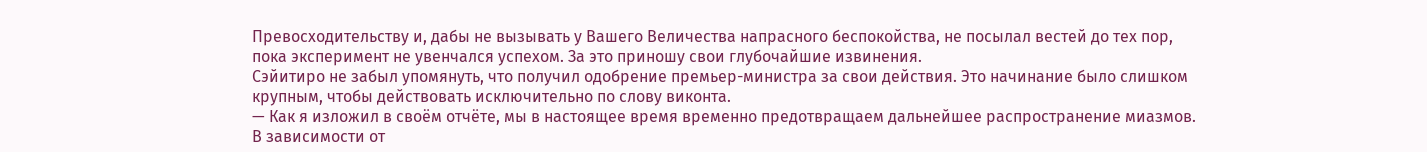Превосходительству и, дабы не вызывать у Вашего Величества напрасного беспокойства, не посылал вестей до тех пор, пока эксперимент не увенчался успехом. За это приношу свои глубочайшие извинения.
Сэйитиро не забыл упомянуть, что получил одобрение премьер-министра за свои действия. Это начинание было слишком крупным, чтобы действовать исключительно по слову виконта.
— Как я изложил в своём отчёте, мы в настоящее время временно предотвращаем дальнейшее распространение миазмов. В зависимости от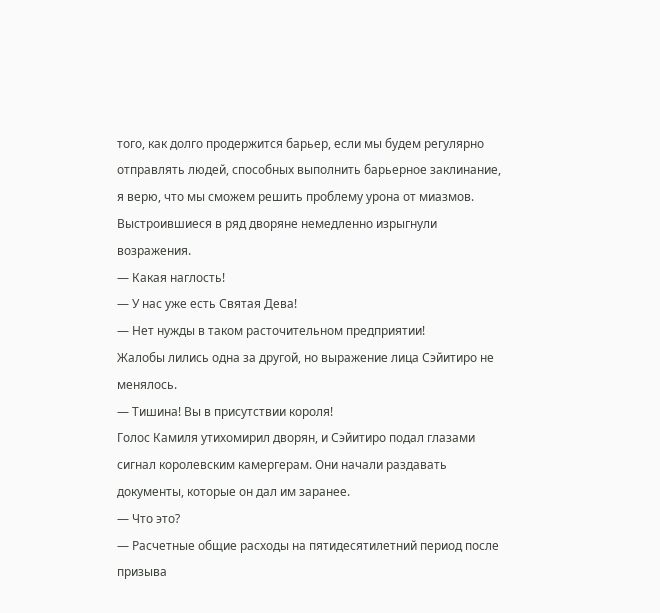того, как долго продержится барьер, если мы будем регулярно отправлять людей, способных выполнить барьерное заклинание, я верю, что мы сможем решить проблему урона от миазмов.
Выстроившиеся в ряд дворяне немедленно изрыгнули возражения.
— Какая наглость!
— У нас уже есть Святая Дева!
— Нет нужды в таком расточительном предприятии!
Жалобы лились одна за другой, но выражение лица Сэйитиро не менялось.
— Тишина! Вы в присутствии короля!
Голос Камиля утихомирил дворян, и Сэйитиро подал глазами сигнал королевским камергерам. Они начали раздавать документы, которые он дал им заранее.
— Что это?
— Расчетные общие расходы на пятидесятилетний период после призыва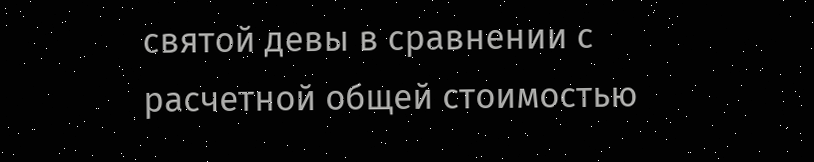святой девы в сравнении с расчетной общей стоимостью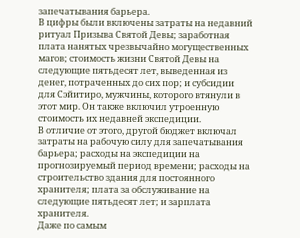запечатывания барьера.
В цифры были включены затраты на недавний ритуал Призыва Святой Девы; заработная плата нанятых чрезвычайно могущественных магов; стоимость жизни Святой Девы на следующие пятьдесят лет, выведенная из денег, потраченных до сих пор; и субсидии для Сэйитиро, мужчины, которого втянули в этот мир. Он также включил утроенную стоимость их недавней экспедиции.
В отличие от этого, другой бюджет включал затраты на рабочую силу для запечатывания барьера; расходы на экспедиции на прогнозируемый период времени; расходы на строительство здания для постоянного хранителя; плата за обслуживание на следующие пятьдесят лет; и зарплата хранителя.
Даже по самым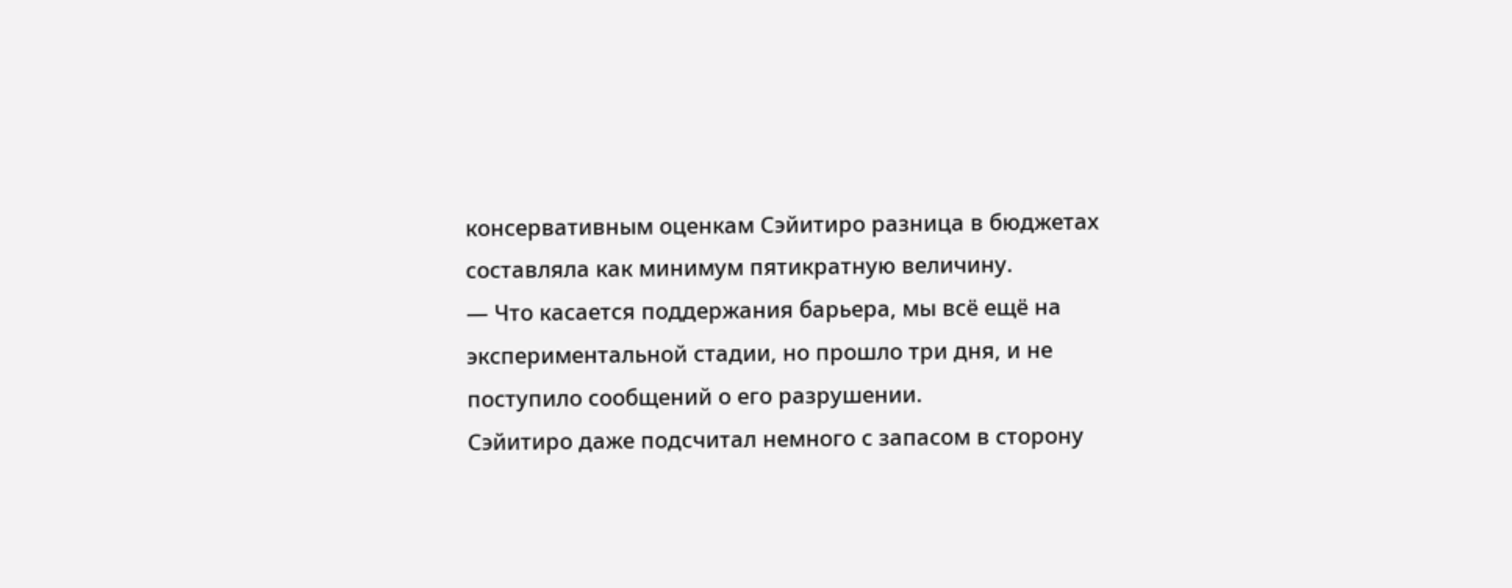консервативным оценкам Сэйитиро разница в бюджетах составляла как минимум пятикратную величину.
— Что касается поддержания барьера, мы всё ещё на экспериментальной стадии, но прошло три дня, и не поступило сообщений о его разрушении.
Сэйитиро даже подсчитал немного с запасом в сторону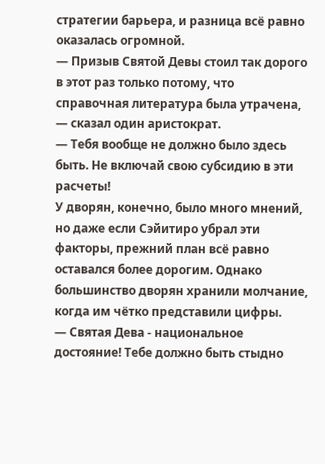стратегии барьера, и разница всё равно оказалась огромной.
— Призыв Святой Девы стоил так дорого в этот раз только потому, что справочная литература была утрачена, — сказал один аристократ.
— Тебя вообще не должно было здесь быть. Не включай свою субсидию в эти расчеты!
У дворян, конечно, было много мнений, но даже если Сэйитиро убрал эти факторы, прежний план всё равно оставался более дорогим. Однако большинство дворян хранили молчание, когда им чётко представили цифры.
— Святая Дева - национальное достояние! Тебе должно быть стыдно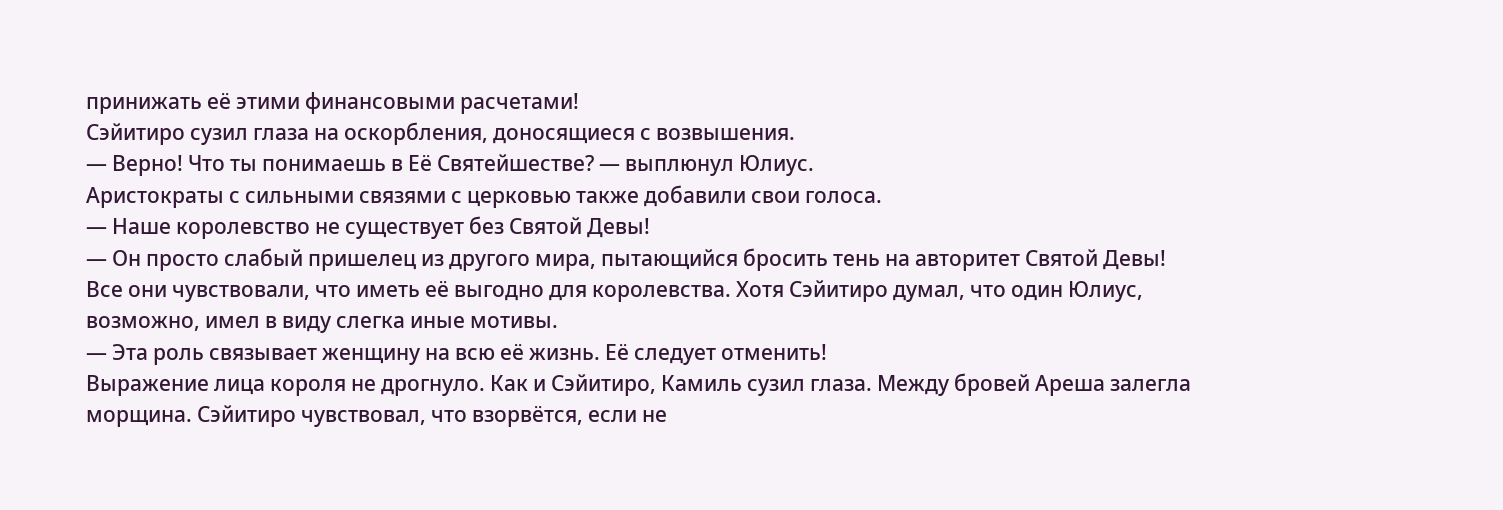принижать её этими финансовыми расчетами!
Сэйитиро сузил глаза на оскорбления, доносящиеся с возвышения.
— Верно! Что ты понимаешь в Её Святейшестве? — выплюнул Юлиус.
Аристократы с сильными связями с церковью также добавили свои голоса.
— Наше королевство не существует без Святой Девы!
— Он просто слабый пришелец из другого мира, пытающийся бросить тень на авторитет Святой Девы!
Все они чувствовали, что иметь её выгодно для королевства. Хотя Сэйитиро думал, что один Юлиус, возможно, имел в виду слегка иные мотивы.
— Эта роль связывает женщину на всю её жизнь. Её следует отменить!
Выражение лица короля не дрогнуло. Как и Сэйитиро, Камиль сузил глаза. Между бровей Ареша залегла морщина. Сэйитиро чувствовал, что взорвётся, если не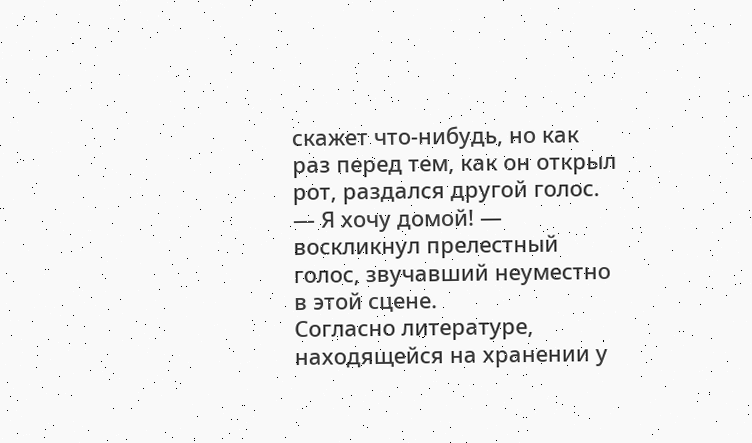скажет что-нибудь, но как раз перед тем, как он открыл рот, раздался другой голос.
— Я хочу домой! — воскликнул прелестный голос, звучавший неуместно в этой сцене.
Согласно литературе, находящейся на хранении у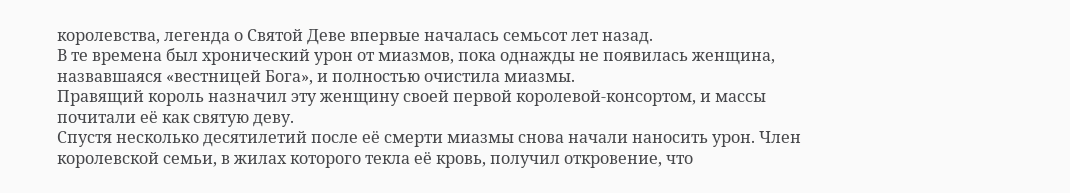королевства, легенда о Святой Деве впервые началась семьсот лет назад.
В те времена был хронический урон от миазмов, пока однажды не появилась женщина, назвавшаяся «вестницей Бога», и полностью очистила миазмы.
Правящий король назначил эту женщину своей первой королевой-консортом, и массы почитали её как святую деву.
Спустя несколько десятилетий после её смерти миазмы снова начали наносить урон. Член королевской семьи, в жилах которого текла её кровь, получил откровение, что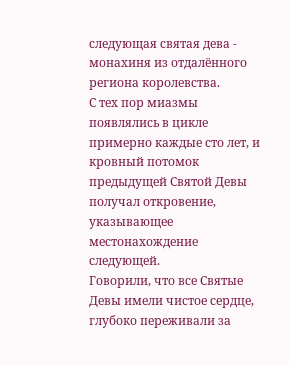следующая святая дева - монахиня из отдалённого региона королевства.
С тех пор миазмы появлялись в цикле примерно каждые сто лет, и кровный потомок предыдущей Святой Девы получал откровение, указывающее местонахождение следующей.
Говорили, что все Святые Девы имели чистое сердце, глубоко переживали за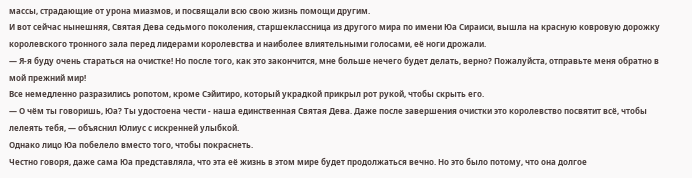массы, страдающие от урона миазмов, и посвящали всю свою жизнь помощи другим.
И вот сейчас нынешняя, Святая Дева седьмого поколения, старшеклассница из другого мира по имени Юа Сираиси, вышла на красную ковровую дорожку королевского тронного зала перед лидерами королевства и наиболее влиятельными голосами, её ноги дрожали.
— Я-я буду очень стараться на очистке! Но после того, как это закончится, мне больше нечего будет делать, верно? Пожалуйста, отправьте меня обратно в мой прежний мир!
Все немедленно разразились ропотом, кроме Сэйитиро, который украдкой прикрыл рот рукой, чтобы скрыть его.
— О чём ты говоришь, Юа? Ты удостоена чести - наша единственная Святая Дева. Даже после завершения очистки это королевство посвятит всё, чтобы лелеять тебя, — объяснил Юлиус с искренней улыбкой.
Однако лицо Юа побелело вместо того, чтобы покраснеть.
Честно говоря, даже сама Юа представляла, что эта её жизнь в этом мире будет продолжаться вечно. Но это было потому, что она долгое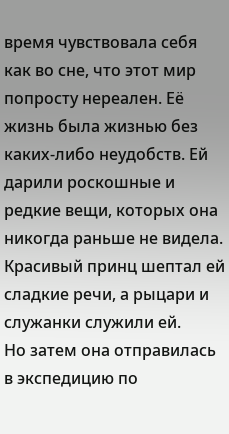время чувствовала себя как во сне, что этот мир попросту нереален. Её жизнь была жизнью без каких-либо неудобств. Ей дарили роскошные и редкие вещи, которых она никогда раньше не видела. Красивый принц шептал ей сладкие речи, а рыцари и служанки служили ей.
Но затем она отправилась в экспедицию по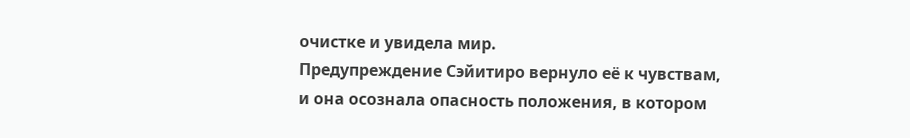очистке и увидела мир.
Предупреждение Сэйитиро вернуло её к чувствам, и она осознала опасность положения, в котором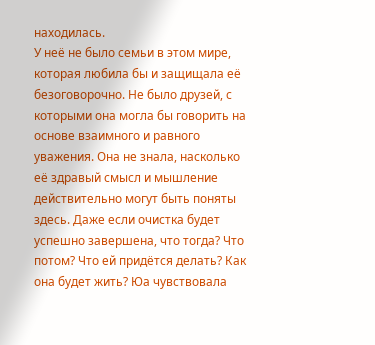находилась.
У неё не было семьи в этом мире, которая любила бы и защищала её безоговорочно. Не было друзей, с которыми она могла бы говорить на основе взаимного и равного уважения. Она не знала, насколько её здравый смысл и мышление действительно могут быть поняты здесь. Даже если очистка будет успешно завершена, что тогда? Что потом? Что ей придётся делать? Как она будет жить? Юа чувствовала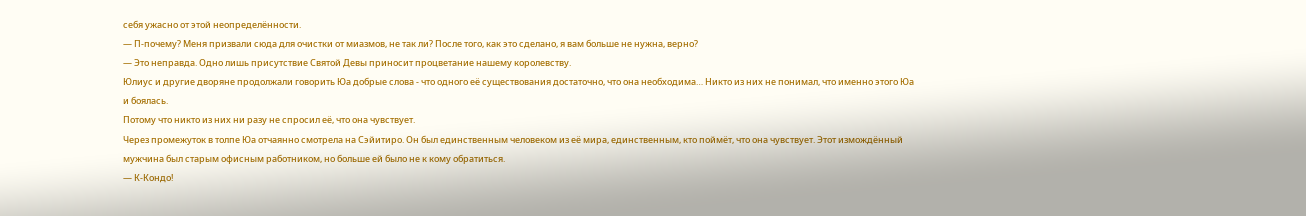себя ужасно от этой неопределённости.
— П-почему? Меня призвали сюда для очистки от миазмов, не так ли? После того, как это сделано, я вам больше не нужна, верно?
— Это неправда. Одно лишь присутствие Святой Девы приносит процветание нашему королевству.
Юлиус и другие дворяне продолжали говорить Юа добрые слова - что одного её существования достаточно, что она необходима… Никто из них не понимал, что именно этого Юа и боялась.
Потому что никто из них ни разу не спросил её, что она чувствует.
Через промежуток в толпе Юа отчаянно смотрела на Сэйитиро. Он был единственным человеком из её мира, единственным, кто поймёт, что она чувствует. Этот измождённый мужчина был старым офисным работником, но больше ей было не к кому обратиться.
— К-Кондо!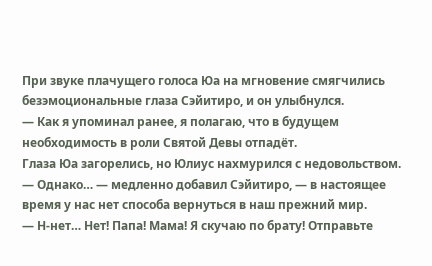При звуке плачущего голоса Юа на мгновение смягчились безэмоциональные глаза Сэйитиро, и он улыбнулся.
— Как я упоминал ранее, я полагаю, что в будущем необходимость в роли Святой Девы отпадёт.
Глаза Юа загорелись, но Юлиус нахмурился с недовольством.
— Однако… — медленно добавил Сэйитиро, — в настоящее время у нас нет способа вернуться в наш прежний мир.
— Н-нет… Нет! Папа! Мама! Я скучаю по брату! Отправьте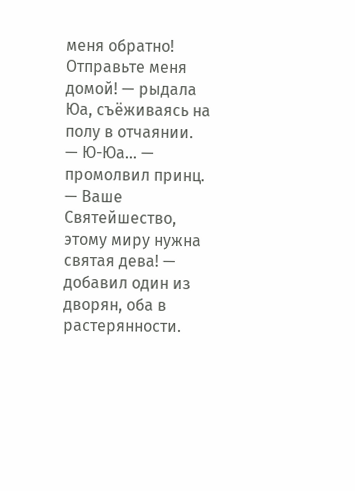меня обратно! Отправьте меня домой! — рыдала Юа, съёживаясь на полу в отчаянии.
— Ю-Юа… — промолвил принц.
— Ваше Святейшество, этому миру нужна святая дева! — добавил один из дворян, оба в растерянности.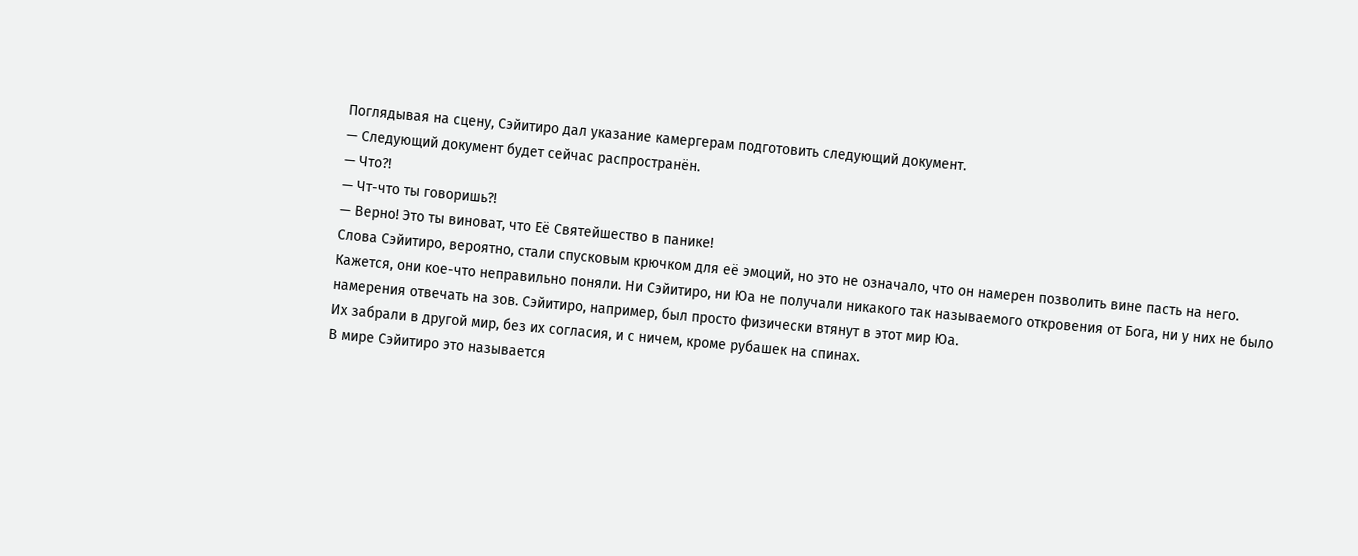Поглядывая на сцену, Сэйитиро дал указание камергерам подготовить следующий документ.
— Следующий документ будет сейчас распространён.
— Что?!
— Чт-что ты говоришь?!
— Верно! Это ты виноват, что Её Святейшество в панике!
Слова Сэйитиро, вероятно, стали спусковым крючком для её эмоций, но это не означало, что он намерен позволить вине пасть на него.
Кажется, они кое-что неправильно поняли. Ни Сэйитиро, ни Юа не получали никакого так называемого откровения от Бога, ни у них не было намерения отвечать на зов. Сэйитиро, например, был просто физически втянут в этот мир Юа.
Их забрали в другой мир, без их согласия, и с ничем, кроме рубашек на спинах.
В мире Сэйитиро это называется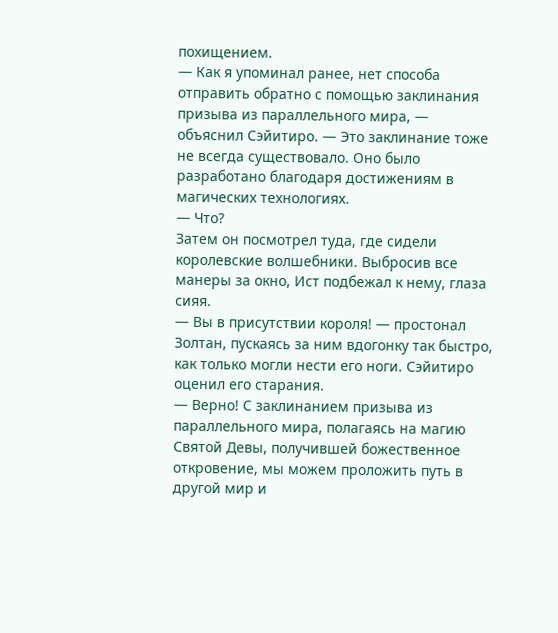похищением.
— Как я упоминал ранее, нет способа отправить обратно с помощью заклинания призыва из параллельного мира, — объяснил Сэйитиро. — Это заклинание тоже не всегда существовало. Оно было разработано благодаря достижениям в магических технологиях.
— Что?
Затем он посмотрел туда, где сидели королевские волшебники. Выбросив все манеры за окно, Ист подбежал к нему, глаза сияя.
— Вы в присутствии короля! — простонал Золтан, пускаясь за ним вдогонку так быстро, как только могли нести его ноги. Сэйитиро оценил его старания.
— Верно! С заклинанием призыва из параллельного мира, полагаясь на магию Святой Девы, получившей божественное откровение, мы можем проложить путь в другой мир и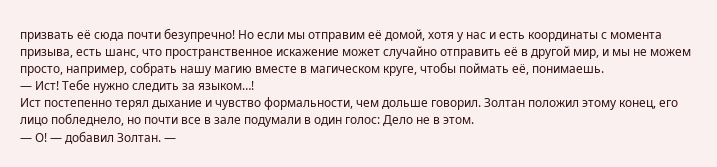призвать её сюда почти безупречно! Но если мы отправим её домой, хотя у нас и есть координаты с момента призыва, есть шанс, что пространственное искажение может случайно отправить её в другой мир, и мы не можем просто, например, собрать нашу магию вместе в магическом круге, чтобы поймать её, понимаешь.
— Ист! Тебе нужно следить за языком…!
Ист постепенно терял дыхание и чувство формальности, чем дольше говорил. Золтан положил этому конец, его лицо побледнело, но почти все в зале подумали в один голос: Дело не в этом.
— О! — добавил Золтан. —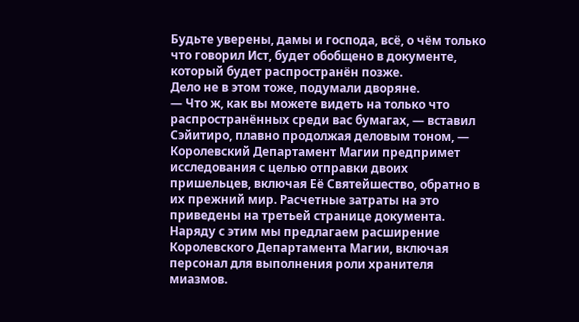Будьте уверены, дамы и господа, всё, о чём только что говорил Ист, будет обобщено в документе, который будет распространён позже.
Дело не в этом тоже, подумали дворяне.
— Что ж, как вы можете видеть на только что распространённых среди вас бумагах, — вставил Сэйитиро, плавно продолжая деловым тоном, — Королевский Департамент Магии предпримет исследования с целью отправки двоих пришельцев, включая Её Святейшество, обратно в их прежний мир. Расчетные затраты на это приведены на третьей странице документа. Наряду с этим мы предлагаем расширение Королевского Департамента Магии, включая персонал для выполнения роли хранителя миазмов.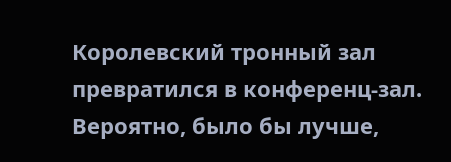Королевский тронный зал превратился в конференц-зал.
Вероятно, было бы лучше,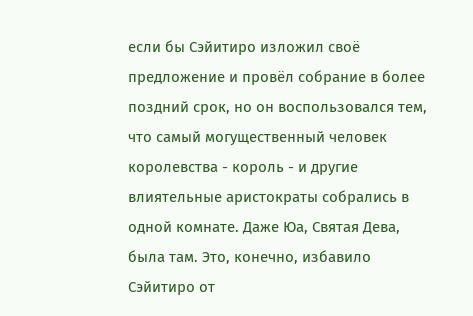если бы Сэйитиро изложил своё предложение и провёл собрание в более поздний срок, но он воспользовался тем, что самый могущественный человек королевства - король - и другие влиятельные аристократы собрались в одной комнате. Даже Юа, Святая Дева, была там. Это, конечно, избавило Сэйитиро от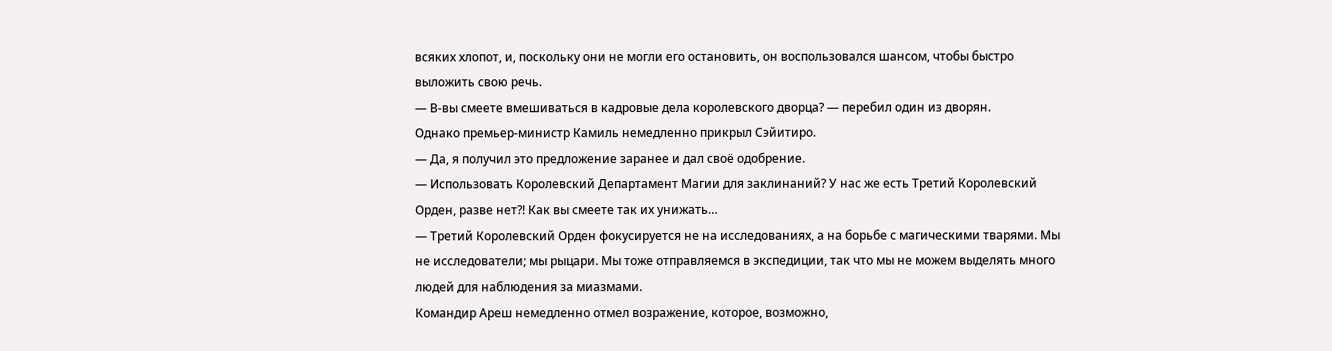всяких хлопот, и, поскольку они не могли его остановить, он воспользовался шансом, чтобы быстро выложить свою речь.
— В-вы смеете вмешиваться в кадровые дела королевского дворца? — перебил один из дворян.
Однако премьер-министр Камиль немедленно прикрыл Сэйитиро.
— Да, я получил это предложение заранее и дал своё одобрение.
— Использовать Королевский Департамент Магии для заклинаний? У нас же есть Третий Королевский Орден, разве нет?! Как вы смеете так их унижать…
— Третий Королевский Орден фокусируется не на исследованиях, а на борьбе с магическими тварями. Мы не исследователи; мы рыцари. Мы тоже отправляемся в экспедиции, так что мы не можем выделять много людей для наблюдения за миазмами.
Командир Ареш немедленно отмел возражение, которое, возможно,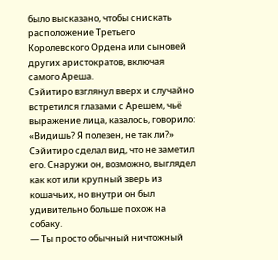было высказано, чтобы снискать расположение Третьего Королевского Ордена или сыновей других аристократов, включая самого Ареша.
Сэйитиро взглянул вверх и случайно встретился глазами с Арешем, чьё выражение лица, казалось, говорило: «Видишь? Я полезен, не так ли?» Сэйитиро сделал вид, что не заметил его. Снаружи он, возможно, выглядел как кот или крупный зверь из кошачьих, но внутри он был удивительно больше похож на собаку.
— Ты просто обычный ничтожный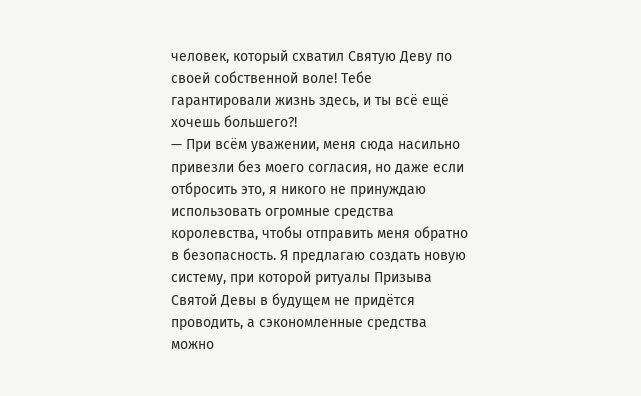человек, который схватил Святую Деву по своей собственной воле! Тебе гарантировали жизнь здесь, и ты всё ещё хочешь большего?!
— При всём уважении, меня сюда насильно привезли без моего согласия, но даже если отбросить это, я никого не принуждаю использовать огромные средства королевства, чтобы отправить меня обратно в безопасность. Я предлагаю создать новую систему, при которой ритуалы Призыва Святой Девы в будущем не придётся проводить, а сэкономленные средства можно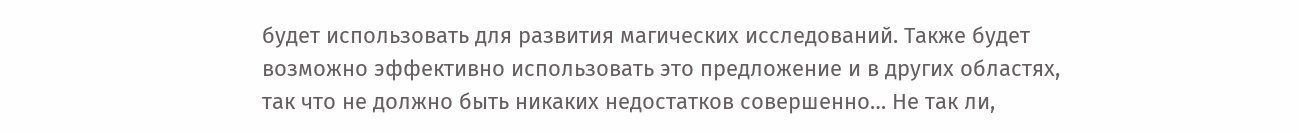будет использовать для развития магических исследований. Также будет возможно эффективно использовать это предложение и в других областях, так что не должно быть никаких недостатков совершенно… Не так ли,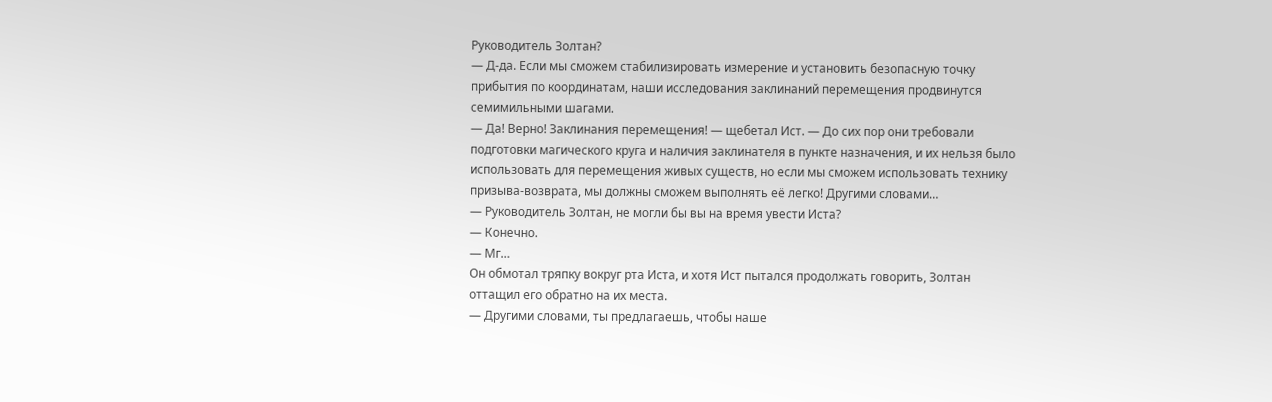Руководитель Золтан?
— Д-да. Если мы сможем стабилизировать измерение и установить безопасную точку прибытия по координатам, наши исследования заклинаний перемещения продвинутся семимильными шагами.
— Да! Верно! Заклинания перемещения! — щебетал Ист. — До сих пор они требовали подготовки магического круга и наличия заклинателя в пункте назначения, и их нельзя было использовать для перемещения живых существ, но если мы сможем использовать технику призыва-возврата, мы должны сможем выполнять её легко! Другими словами…
— Руководитель Золтан, не могли бы вы на время увести Иста?
— Конечно.
— Мг…
Он обмотал тряпку вокруг рта Иста, и хотя Ист пытался продолжать говорить, Золтан оттащил его обратно на их места.
— Другими словами, ты предлагаешь, чтобы наше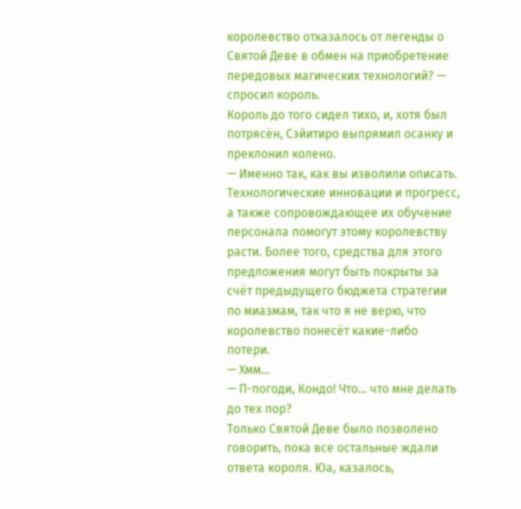королевство отказалось от легенды о Святой Деве в обмен на приобретение передовых магических технологий? — спросил король.
Король до того сидел тихо, и, хотя был потрясён, Сэйитиро выпрямил осанку и преклонил колено.
— Именно так, как вы изволили описать. Технологические инновации и прогресс, а также сопровождающее их обучение персонала помогут этому королевству расти. Более того, средства для этого предложения могут быть покрыты за счёт предыдущего бюджета стратегии по миазмам, так что я не верю, что королевство понесёт какие-либо потери.
— Хмм…
— П-погоди, Кондо! Что… что мне делать до тех пор?
Только Святой Деве было позволено говорить, пока все остальные ждали ответа короля. Юа, казалось,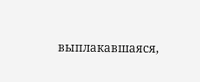выплакавшаяся,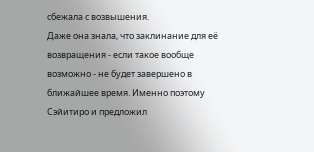сбежала с возвышения.
Даже она знала, что заклинание для её возвращения - если такое вообще возможно - не будет завершено в ближайшее время. Именно поэтому Сэйитиро и предложил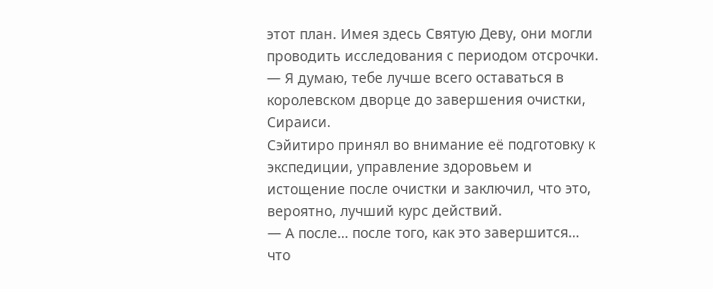этот план. Имея здесь Святую Деву, они могли проводить исследования с периодом отсрочки.
— Я думаю, тебе лучше всего оставаться в королевском дворце до завершения очистки, Сираиси.
Сэйитиро принял во внимание её подготовку к экспедиции, управление здоровьем и истощение после очистки и заключил, что это, вероятно, лучший курс действий.
— А после… после того, как это завершится… что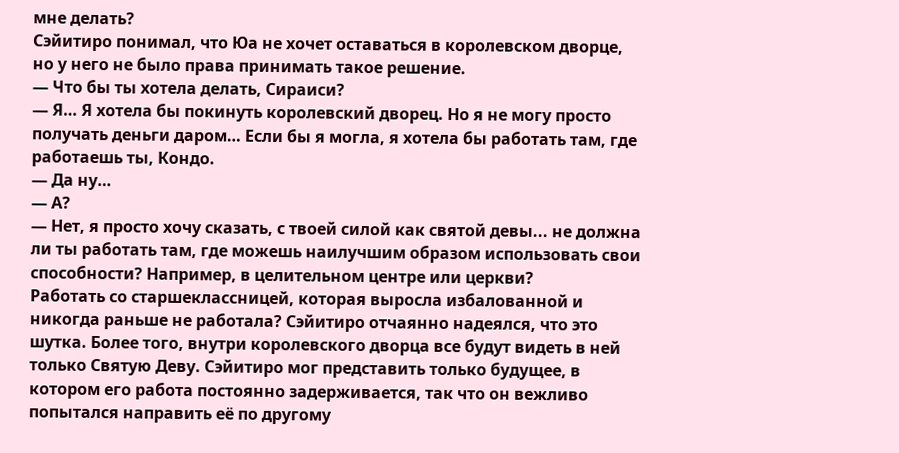мне делать?
Сэйитиро понимал, что Юа не хочет оставаться в королевском дворце, но у него не было права принимать такое решение.
— Что бы ты хотела делать, Сираиси?
— Я… Я хотела бы покинуть королевский дворец. Но я не могу просто получать деньги даром… Если бы я могла, я хотела бы работать там, где работаешь ты, Кондо.
— Да ну…
— А?
— Нет, я просто хочу сказать, с твоей силой как святой девы... не должна ли ты работать там, где можешь наилучшим образом использовать свои способности? Например, в целительном центре или церкви?
Работать со старшеклассницей, которая выросла избалованной и никогда раньше не работала? Сэйитиро отчаянно надеялся, что это шутка. Более того, внутри королевского дворца все будут видеть в ней только Святую Деву. Сэйитиро мог представить только будущее, в котором его работа постоянно задерживается, так что он вежливо попытался направить её по другому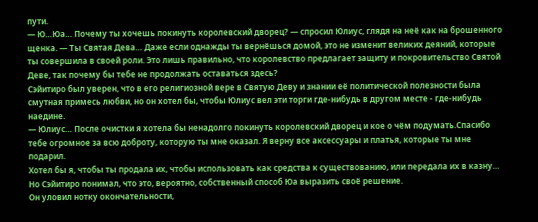пути.
— Ю…Юа… Почему ты хочешь покинуть королевский дворец? — спросил Юлиус, глядя на неё как на брошенного щенка. — Ты Святая Дева… Даже если однажды ты вернёшься домой, это не изменит великих деяний, которые ты совершила в своей роли. Это лишь правильно, что королевство предлагает защиту и покровительство Святой Деве, так почему бы тебе не продолжать оставаться здесь?
Сэйитиро был уверен, что в его религиозной вере в Святую Деву и знании её политической полезности была смутная примесь любви, но он хотел бы, чтобы Юлиус вел эти торги где-нибудь в другом месте - где-нибудь наедине.
— Юлиус… После очистки я хотела бы ненадолго покинуть королевский дворец и кое о чём подумать.Спасибо тебе огромное за всю доброту, которую ты мне оказал. Я верну все аксессуары и платья, которые ты мне подарил.
Хотел бы я, чтобы ты продала их, чтобы использовать как средства к существованию, или передала их в казну…
Но Сэйитиро понимал, что это, вероятно, собственный способ Юа выразить своё решение.
Он уловил нотку окончательности,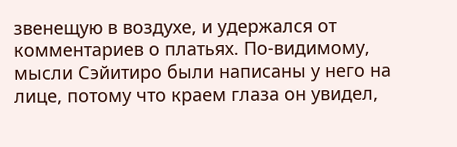звенещую в воздухе, и удержался от комментариев о платьях. По-видимому, мысли Сэйитиро были написаны у него на лице, потому что краем глаза он увидел,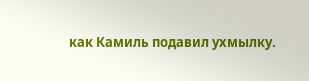как Камиль подавил ухмылку.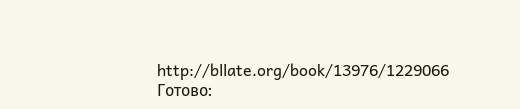http://bllate.org/book/13976/1229066
Готово: